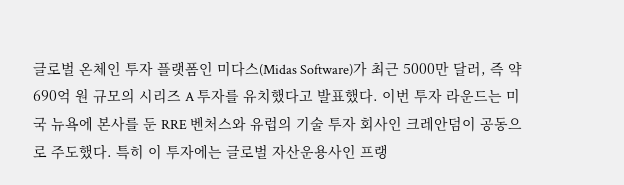글로벌 온체인 투자 플랫폼인 미다스(Midas Software)가 최근 5000만 달러, 즉 약 690억 원 규모의 시리즈 A 투자를 유치했다고 발표했다. 이번 투자 라운드는 미국 뉴욕에 본사를 둔 RRE 벤처스와 유럽의 기술 투자 회사인 크레안덤이 공동으로 주도했다. 특히 이 투자에는 글로벌 자산운용사인 프랭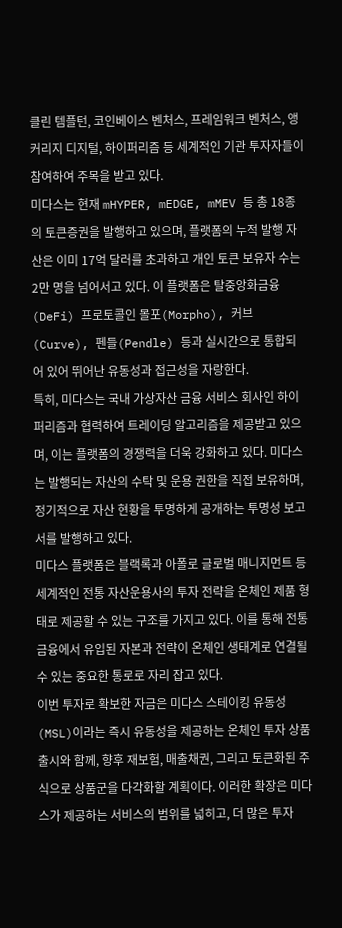클린 템플턴, 코인베이스 벤처스, 프레임워크 벤처스, 앵커리지 디지털, 하이퍼리즘 등 세계적인 기관 투자자들이 참여하여 주목을 받고 있다.
미다스는 현재 mHYPER, mEDGE, mMEV 등 총 18종의 토큰증권을 발행하고 있으며, 플랫폼의 누적 발행 자산은 이미 17억 달러를 초과하고 개인 토큰 보유자 수는 2만 명을 넘어서고 있다. 이 플랫폼은 탈중앙화금융(DeFi) 프로토콜인 몰포(Morpho), 커브(Curve), 펜들(Pendle) 등과 실시간으로 통합되어 있어 뛰어난 유동성과 접근성을 자랑한다.
특히, 미다스는 국내 가상자산 금융 서비스 회사인 하이퍼리즘과 협력하여 트레이딩 알고리즘을 제공받고 있으며, 이는 플랫폼의 경쟁력을 더욱 강화하고 있다. 미다스는 발행되는 자산의 수탁 및 운용 권한을 직접 보유하며, 정기적으로 자산 현황을 투명하게 공개하는 투명성 보고서를 발행하고 있다.
미다스 플랫폼은 블랙록과 아폴로 글로벌 매니지먼트 등 세계적인 전통 자산운용사의 투자 전략을 온체인 제품 형태로 제공할 수 있는 구조를 가지고 있다. 이를 통해 전통 금융에서 유입된 자본과 전략이 온체인 생태계로 연결될 수 있는 중요한 통로로 자리 잡고 있다.
이번 투자로 확보한 자금은 미다스 스테이킹 유동성(MSL)이라는 즉시 유동성을 제공하는 온체인 투자 상품 출시와 함께, 향후 재보험, 매출채권, 그리고 토큰화된 주식으로 상품군을 다각화할 계획이다. 이러한 확장은 미다스가 제공하는 서비스의 범위를 넓히고, 더 많은 투자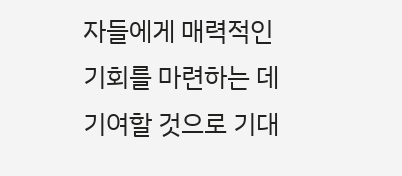자들에게 매력적인 기회를 마련하는 데 기여할 것으로 기대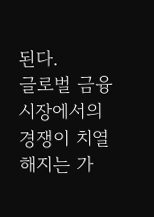된다.
글로벌 금융 시장에서의 경쟁이 치열해지는 가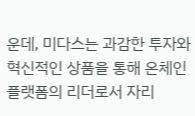운데, 미다스는 과감한 투자와 혁신적인 상품을 통해 온체인 플랫폼의 리더로서 자리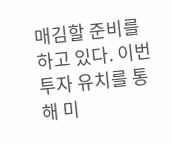매김할 준비를 하고 있다. 이번 투자 유치를 통해 미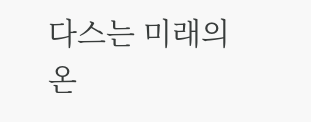다스는 미래의 온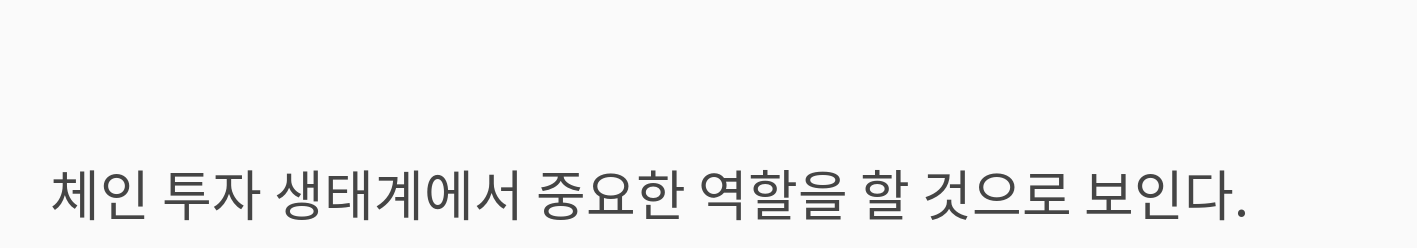체인 투자 생태계에서 중요한 역할을 할 것으로 보인다.